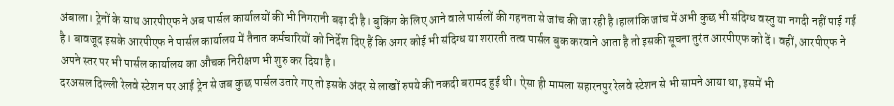अंबाला। ट्रेनों के साथ आरपीएफ ने अब पार्सल कार्यालयों की भी निगरानी बढ़ा दी है। बुकिंग के लिए आने वाले पार्सलों की गहनता से जांच की जा रही है।हालांकि जांच में अभी कुछ भी संदिग्ध वस्तु या नगदी नहीं पाई गई है। बावजूद इसके आरपीएफ ने पार्सल कार्यालय में तैनात कर्मचारियों को निर्देश दिए हैं कि अगर कोई भी संदिग्ध या शरारती तत्व पार्सल बुक करवाने आता है तो इसकी सूचना तुरंत आरपीएफ को दें। वहीं, आरपीएफ ने अपने स्तर पर भी पार्सल कार्यालय का औचक निरीक्षण भी शुरु कर दिया है।
दरअसल दिल्ली रेलवे स्टेशन पर आई ट्रेन से जब कुछ पार्सल उतारे गए तो इसके अंदर से लाखों रुपये की नकदी बरामद हुई थी। ऐसा ही मामला सहारनपुर रेलवे स्टेशन से भी सामने आया था, इसमें भी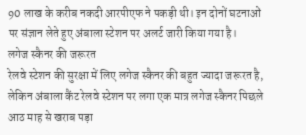90 लाख के करीब नकदी आरपीएफ ने पकड़ी थी। इन दोनों घटनाओं पर संज्ञान लेते हुए अंबाला स्टेशन पर अलर्ट जारी किया गया है।
लगेज स्कैनर की जरूरत
रेलवे स्टेशन की सुरक्षा में लिए लगेज स्कैनर की बहुत ज्यादा जरूरत है, लेकिन अंबाला कैंट रेलवे स्टेशन पर लगा एक मात्र लगेज स्कैनर पिछले आठ माह से खराब पड़ा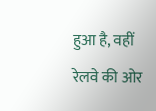हुआ है, वहीं रेलवे की ओर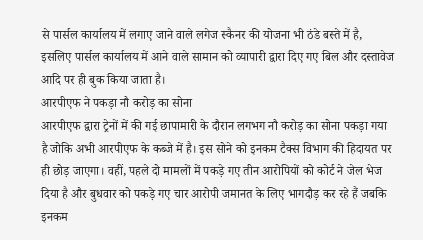से पार्सल कार्यालय में लगाए जाने वाले लगेज स्कैनर की योजना भी ठंडे बस्ते में है, इसलिए पार्सल कार्यालय में आने वाले सामान को व्यापारी द्वारा दिए गए बिल और दस्तावेज आदि पर ही बुक किया जाता है।
आरपीएफ ने पकड़ा नौ करोड़ का सोना
आरपीएफ द्वारा ट्रेनों में की गई छापामारी के दौरान लगभग नौ करोड़ का सोना पकड़ा गया है जोकि अभी आरपीएफ के कब्जे में है। इस सोने को इनकम टैक्स विभाग की हिदायत पर ही छोड़ जाएगा। वहीं, पहले दो मामलों में पकड़े गए तीन आरोपियों को कोर्ट ने जेल भेज दिया है और बुधवार को पकड़े गए चार आरोपी जमानत के लिए भागदौड़ कर रहे हैं जबकि इनकम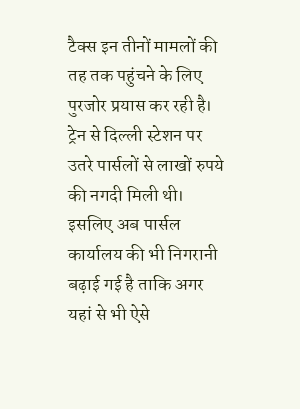टैक्स इन तीनों मामलों की तह तक पहुंचने के लिए पुरजोर प्रयास कर रही है।
ट्रेन से दिल्ली स्टेशन पर उतरे पार्सलों से लाखों रुपये की नगदी मिली थी। इसलिए अब पार्सल कार्यालय की भी निगरानी बढ़ाई गई है ताकि अगर यहां से भी ऐसे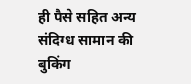ही पैसे सहित अन्य संदिग्ध सामान की बुकिंग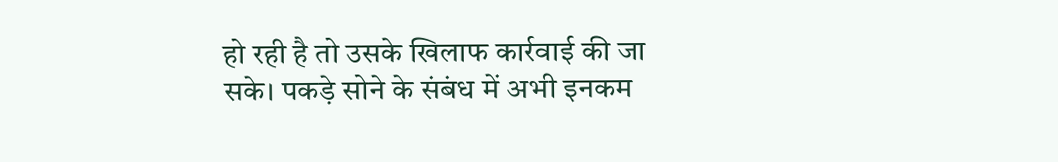हो रही है तो उसके खिलाफ कार्रवाई की जा सके। पकड़े सोने के संबंध में अभी इनकम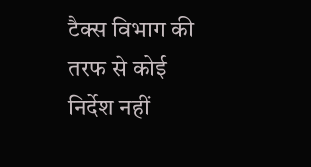टैक्स विभाग की तरफ से कोई निर्देश नहीं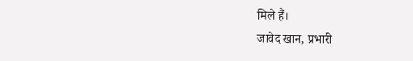मिले हैं।
जावेद खान, प्रभारी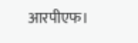आरपीएफ।